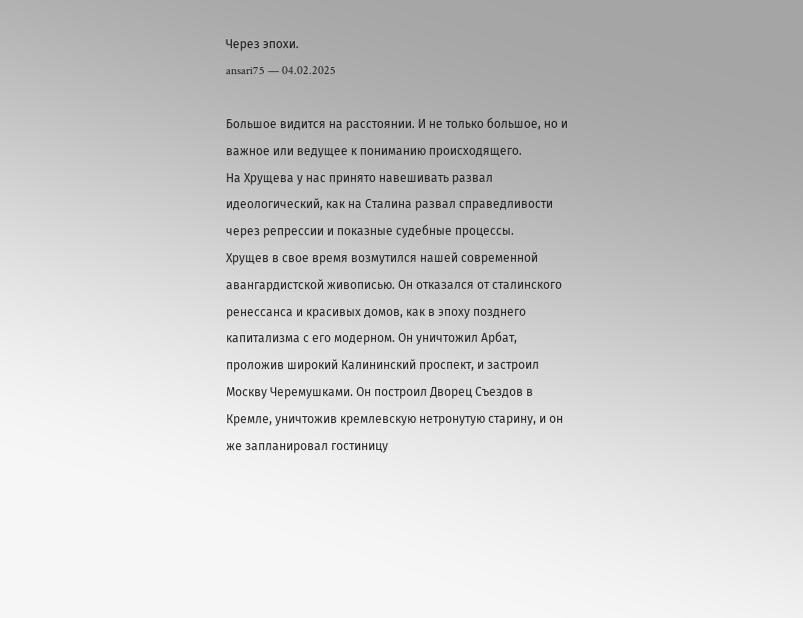Через эпохи.
ansari75 — 04.02.2025

Большое видится на расстоянии. И не только большое, но и важное или ведущее к пониманию происходящего.
На Хрущева у нас принято навешивать развал идеологический, как на Сталина развал справедливости через репрессии и показные судебные процессы.
Хрущев в свое время возмутился нашей современной авангардистской живописью. Он отказался от сталинского ренессанса и красивых домов, как в эпоху позднего капитализма с его модерном. Он уничтожил Арбат, проложив широкий Калининский проспект, и застроил Москву Черемушками. Он построил Дворец Съездов в Кремле, уничтожив кремлевскую нетронутую старину, и он же запланировал гостиницу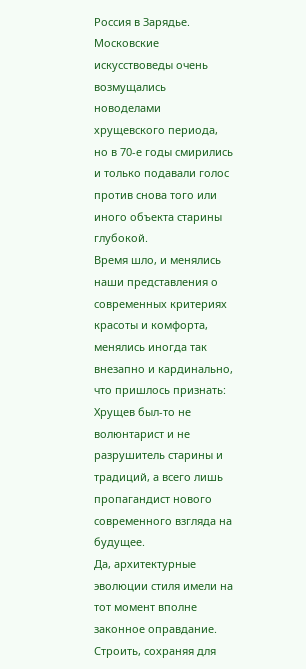Россия в Зарядье.
Московские искусствоведы очень возмущались новоделами хрущевского периода, но в 70-е годы смирились и только подавали голос против снова того или иного объекта старины глубокой.
Время шло, и менялись наши представления о современных критериях красоты и комфорта, менялись иногда так внезапно и кардинально, что пришлось признать: Хрущев был-то не волюнтарист и не разрушитель старины и традиций, а всего лишь пропагандист нового современного взгляда на будущее.
Да, архитектурные эволюции стиля имели на тот момент вполне законное оправдание. Строить, сохраняя для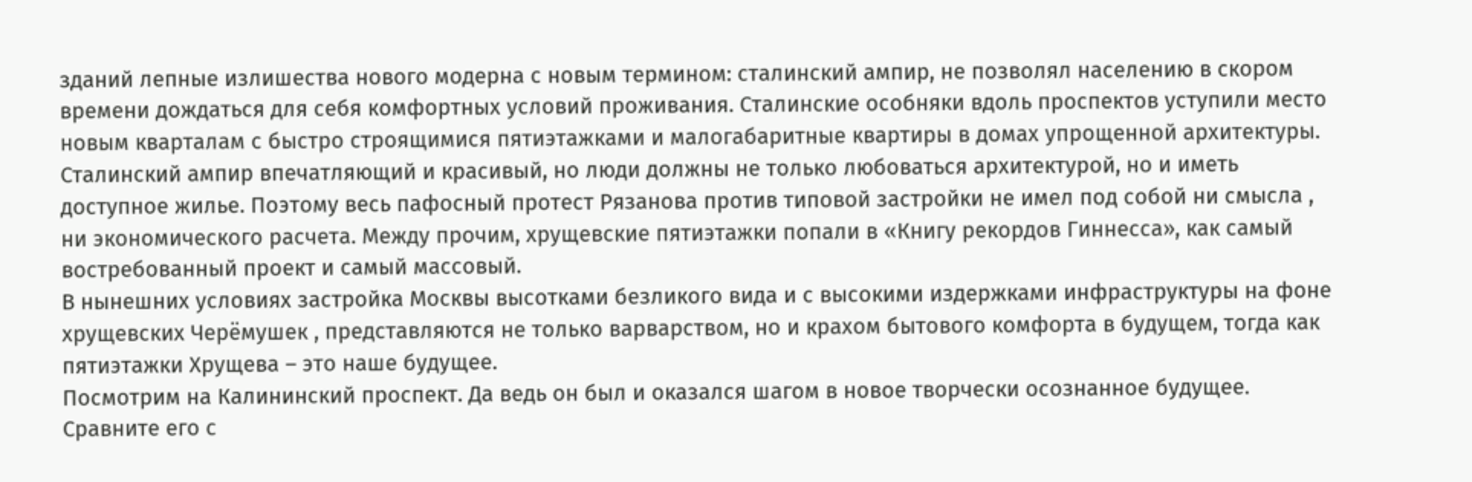зданий лепные излишества нового модерна с новым термином: сталинский ампир, не позволял населению в скором времени дождаться для себя комфортных условий проживания. Сталинские особняки вдоль проспектов уступили место новым кварталам с быстро строящимися пятиэтажками и малогабаритные квартиры в домах упрощенной архитектуры.
Сталинский ампир впечатляющий и красивый, но люди должны не только любоваться архитектурой, но и иметь доступное жилье. Поэтому весь пафосный протест Рязанова против типовой застройки не имел под собой ни смысла , ни экономического расчета. Между прочим, хрущевские пятиэтажки попали в «Книгу рекордов Гиннесса», как самый востребованный проект и самый массовый.
В нынешних условиях застройка Москвы высотками безликого вида и с высокими издержками инфраструктуры на фоне хрущевских Черёмушек , представляются не только варварством, но и крахом бытового комфорта в будущем, тогда как пятиэтажки Хрущева – это наше будущее.
Посмотрим на Калининский проспект. Да ведь он был и оказался шагом в новое творчески осознанное будущее. Сравните его с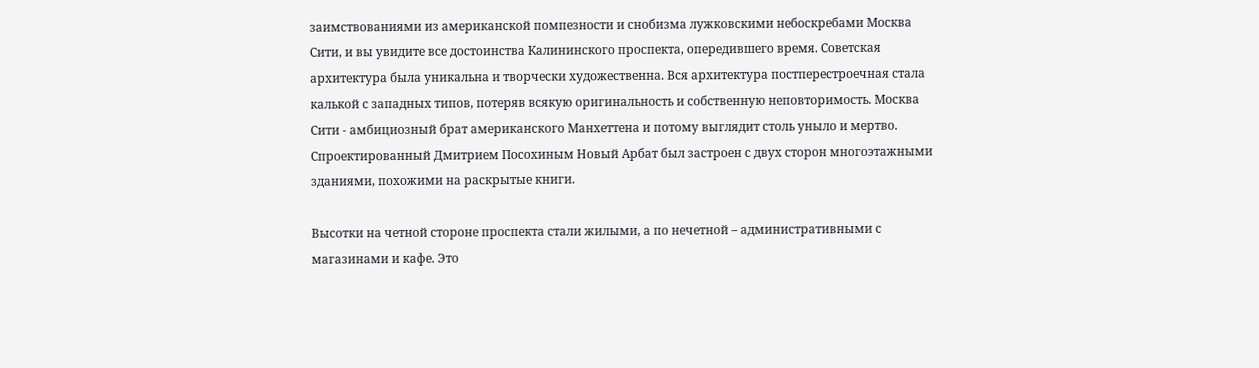заимствованиями из американской помпезности и снобизма лужковскими небоскребами Москва Сити, и вы увидите все достоинства Калининского проспекта, опередившего время. Советская архитектура была уникальна и творчески художественна. Вся архитектура постперестроечная стала калькой с западных типов, потеряв всякую оригинальность и собственную неповторимость. Москва Сити - амбициозный брат американского Манхеттена и потому выглядит столь уныло и мертво.
Спроектированный Дмитрием Посохиным Новый Арбат был застроен с двух сторон многоэтажными зданиями, похожими на раскрытые книги.

Высотки на четной стороне проспекта стали жилыми, а по нечетной – административными с магазинами и кафе. Это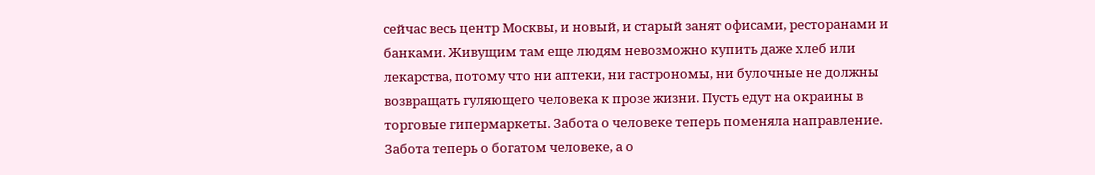сейчас весь центр Москвы, и новый, и старый занят офисами, ресторанами и банками. Живущим там еще людям невозможно купить даже хлеб или лекарства, потому что ни аптеки, ни гастрономы, ни булочные не должны возвращать гуляющего человека к прозе жизни. Пусть едут на окраины в торговые гипермаркеты. Забота о человеке теперь поменяла направление. Забота теперь о богатом человеке, а о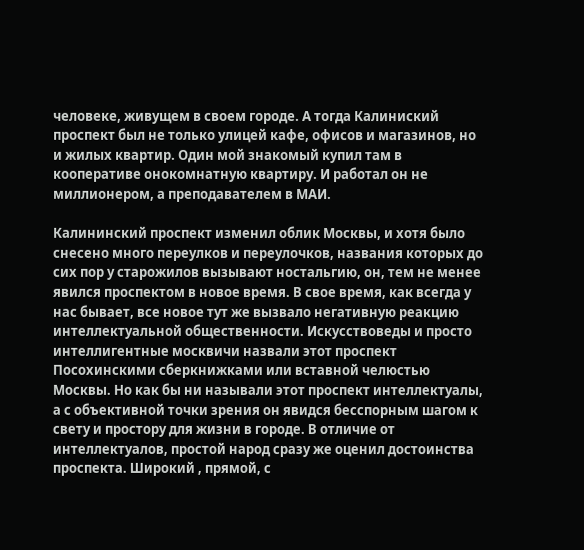человеке, живущем в своем городе. А тогда Калиниский проспект был не только улицей кафе, офисов и магазинов, но и жилых квартир. Один мой знакомый купил там в кооперативе онокомнатную квартиру. И работал он не миллионером, а преподавателем в МАИ.

Калининский проспект изменил облик Москвы, и хотя было снесено много переулков и переулочков, названия которых до сих пор у старожилов вызывают ностальгию, он, тем не менее явился проспектом в новое время. В свое время, как всегда у нас бывает, все новое тут же вызвало негативную реакцию интеллектуальной общественности. Искусствоведы и просто интеллигентные москвичи назвали этот проспект Посохинскими сберкнижками или вставной челюстью Москвы. Но как бы ни называли этот проспект интеллектуалы, а с объективной точки зрения он явидся бесспорным шагом к свету и простору для жизни в городе. В отличие от интеллектуалов, простой народ сразу же оценил достоинства проспекта. Широкий , прямой, с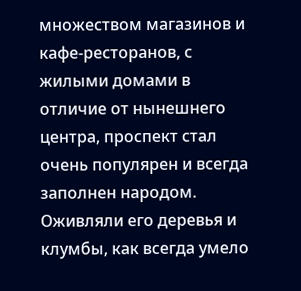множеством магазинов и кафе-ресторанов, с жилыми домами в отличие от нынешнего центра, проспект стал очень популярен и всегда заполнен народом. Оживляли его деревья и клумбы, как всегда умело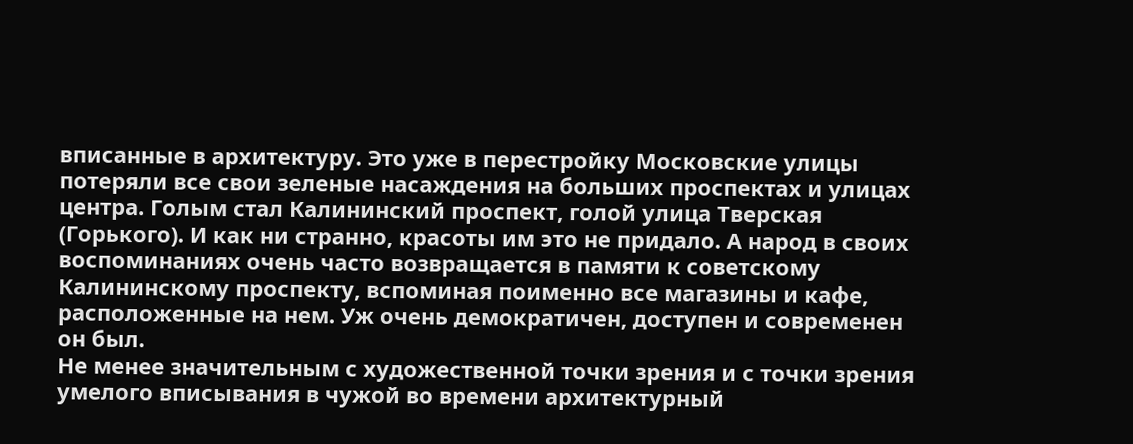вписанные в архитектуру. Это уже в перестройку Московские улицы потеряли все свои зеленые насаждения на больших проспектах и улицах центра. Голым стал Калининский проспект, голой улица Тверская (Горького). И как ни странно, красоты им это не придало. А народ в своих воспоминаниях очень часто возвращается в памяти к советскому Калининскому проспекту, вспоминая поименно все магазины и кафе, расположенные на нем. Уж очень демократичен, доступен и современен он был.
Не менее значительным с художественной точки зрения и с точки зрения умелого вписывания в чужой во времени архитектурный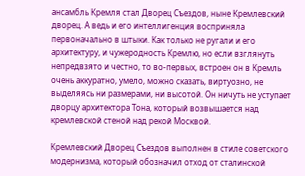ансамбль Кремля стал Дворец Съездов, ныне Кремлевский дворец. А ведь и его интеллигенция восприняла первоначально в штыки. Как только не ругали и его архитектуру, и чужеродность Кремлю, но если взглянуть непредвзято и честно, то во-первых, встроен он в Кремль очень аккуратно, умело, можно сказать, виртуозно, не выделяясь ни размерами, ни высотой. Он ничуть не уступает дворцу архитектора Тона, который возвышается над кремлевской стеной над рекой Москвой.

Кремлевский Дворец Съездов выполнен в стиле советского модернизма, который обозначил отход от сталинской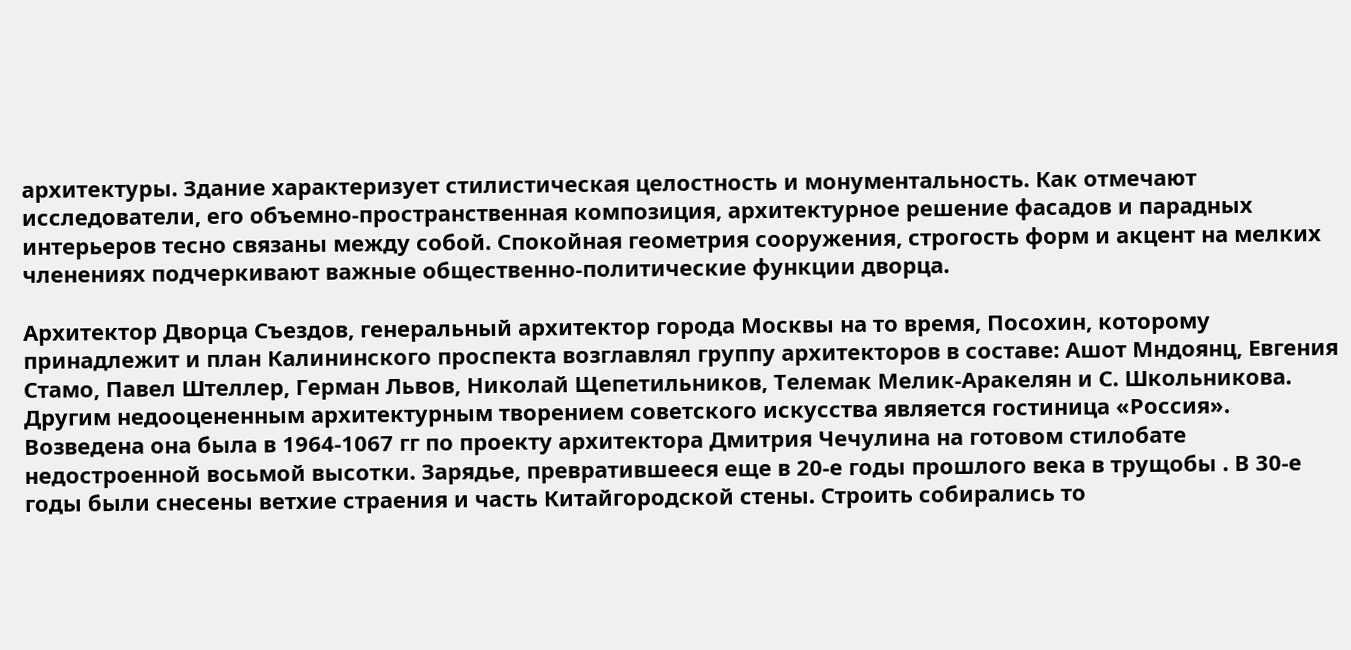архитектуры. Здание характеризует стилистическая целостность и монументальность. Как отмечают исследователи, его объемно-пространственная композиция, архитектурное решение фасадов и парадных интерьеров тесно связаны между собой. Спокойная геометрия сооружения, строгость форм и акцент на мелких членениях подчеркивают важные общественно-политические функции дворца.

Архитектор Дворца Съездов, генеральный архитектор города Москвы на то время, Посохин, которому принадлежит и план Калининского проспекта возглавлял группу архитекторов в составе: Ашот Мндоянц, Евгения Стамо, Павел Штеллер, Герман Львов, Николай Щепетильников, Телемак Мелик-Аракелян и С. Школьникова.
Другим недооцененным архитектурным творением советского искусства является гостиница «Россия». Возведена она была в 1964-1067 гг по проекту архитектора Дмитрия Чечулина на готовом стилобате недостроенной восьмой высотки. Зарядье, превратившееся еще в 20-е годы прошлого века в трущобы . В 30-е годы были снесены ветхие страения и часть Китайгородской стены. Строить собирались то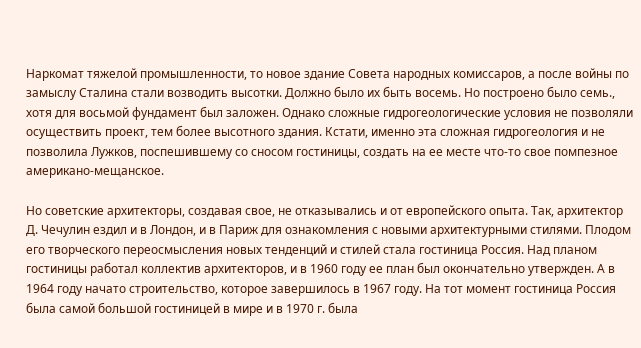Наркомат тяжелой промышленности, то новое здание Совета народных комиссаров, а после войны по замыслу Сталина стали возводить высотки. Должно было их быть восемь. Но построено было семь., хотя для восьмой фундамент был заложен. Однако сложные гидрогеологические условия не позволяли осуществить проект, тем более высотного здания. Кстати, именно эта сложная гидрогеология и не позволила Лужков, поспешившему со сносом гостиницы, создать на ее месте что-то свое помпезное американо-мещанское.

Но советские архитекторы, создавая свое, не отказывались и от европейского опыта. Так, архитектор Д. Чечулин ездил и в Лондон, и в Париж для ознакомления с новыми архитектурными стилями. Плодом его творческого переосмысления новых тенденций и стилей стала гостиница Россия. Над планом гостиницы работал коллектив архитекторов, и в 1960 году ее план был окончательно утвержден. А в 1964 году начато строительство, которое завершилось в 1967 году. На тот момент гостиница Россия была самой большой гостиницей в мире и в 1970 г. была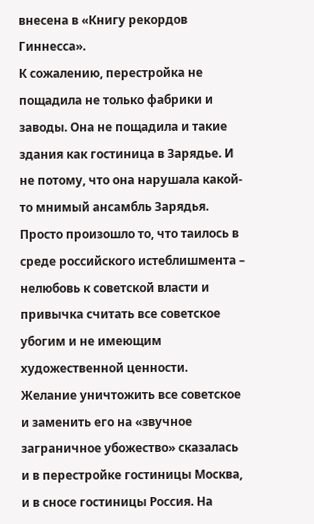внесена в «Книгу рекордов Гиннесса».
К сожалению, перестройка не пощадила не только фабрики и заводы. Она не пощадила и такие здания как гостиница в Зарядье. И не потому, что она нарушала какой-то мнимый ансамбль Зарядья. Просто произошло то, что таилось в среде российского истеблишмента – нелюбовь к советской власти и привычка считать все советское убогим и не имеющим художественной ценности. Желание уничтожить все советское и заменить его на «звучное заграничное убожество» сказалась и в перестройке гостиницы Москва, и в сносе гостиницы Россия. На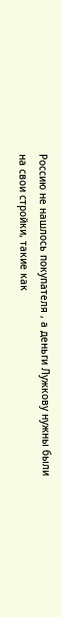Россию не нашлось покупателя , а деньги Лужкову нужны были на свои стройки, такие как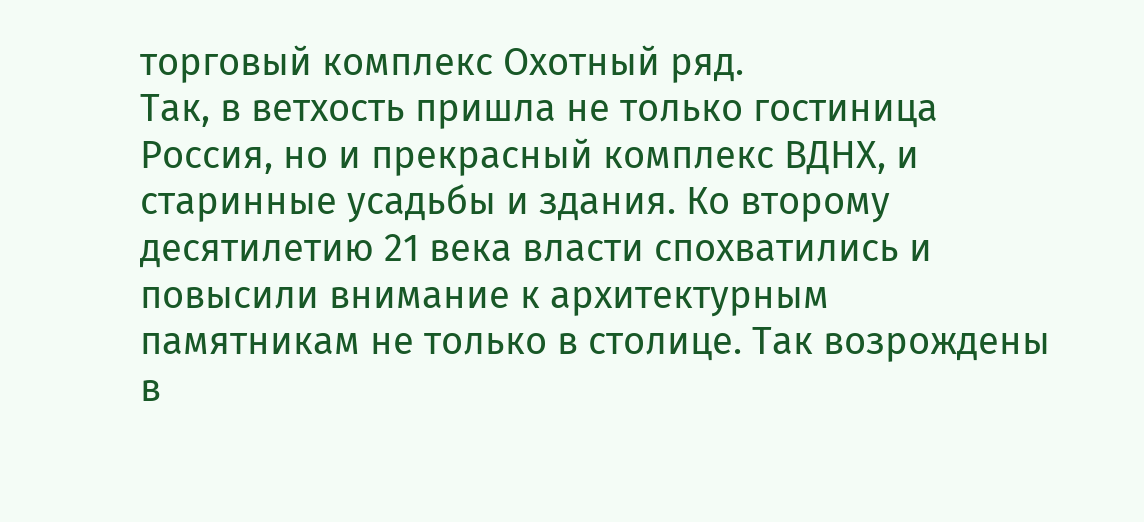торговый комплекс Охотный ряд.
Так, в ветхость пришла не только гостиница Россия, но и прекрасный комплекс ВДНХ, и старинные усадьбы и здания. Ко второму десятилетию 21 века власти спохватились и повысили внимание к архитектурным памятникам не только в столице. Так возрождены в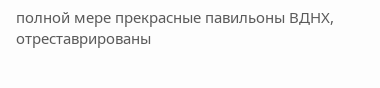полной мере прекрасные павильоны ВДНХ, отреставрированы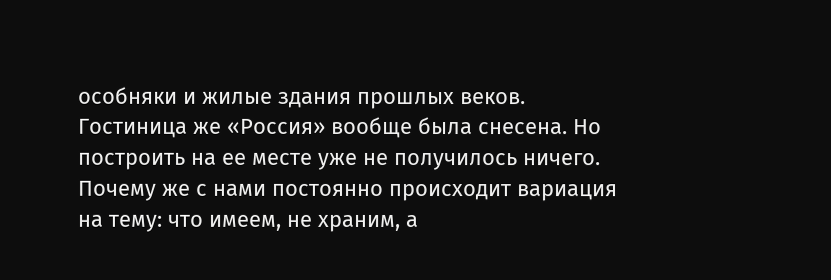особняки и жилые здания прошлых веков. Гостиница же «Россия» вообще была снесена. Но построить на ее месте уже не получилось ничего.
Почему же с нами постоянно происходит вариация на тему: что имеем, не храним, а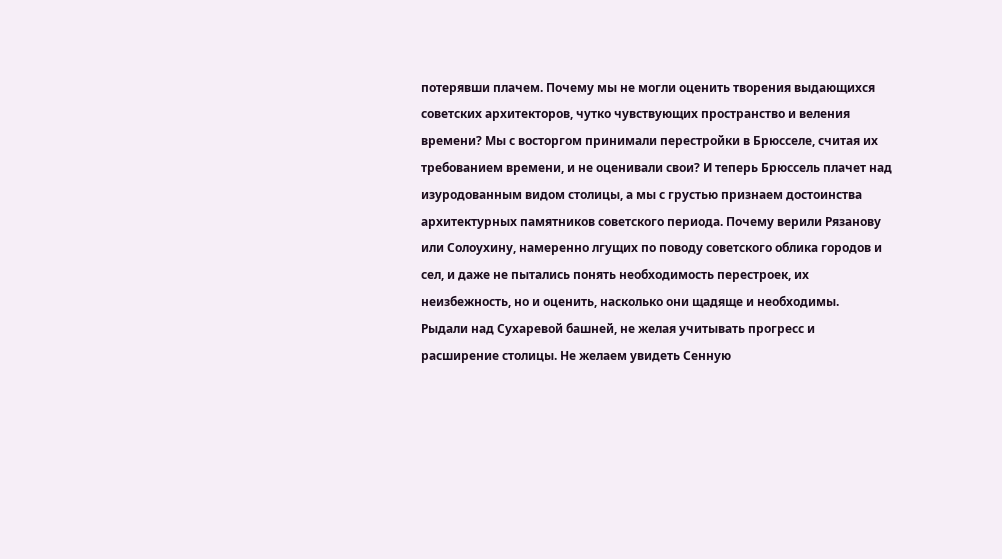потерявши плачем. Почему мы не могли оценить творения выдающихся советских архитекторов, чутко чувствующих пространство и веления времени? Мы с восторгом принимали перестройки в Брюсселе, считая их требованием времени, и не оценивали свои? И теперь Брюссель плачет над изуродованным видом столицы, а мы с грустью признаем достоинства архитектурных памятников советского периода. Почему верили Рязанову или Солоухину, намеренно лгущих по поводу советского облика городов и сел, и даже не пытались понять необходимость перестроек, их неизбежность, но и оценить, насколько они щадяще и необходимы.
Рыдали над Сухаревой башней, не желая учитывать прогресс и расширение столицы. Не желаем увидеть Сенную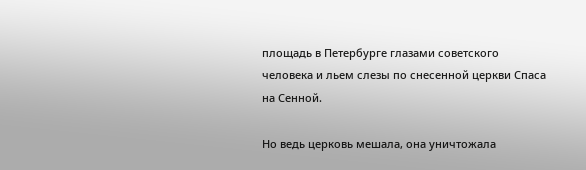площадь в Петербурге глазами советского человека и льем слезы по снесенной церкви Спаса на Сенной.

Но ведь церковь мешала, она уничтожала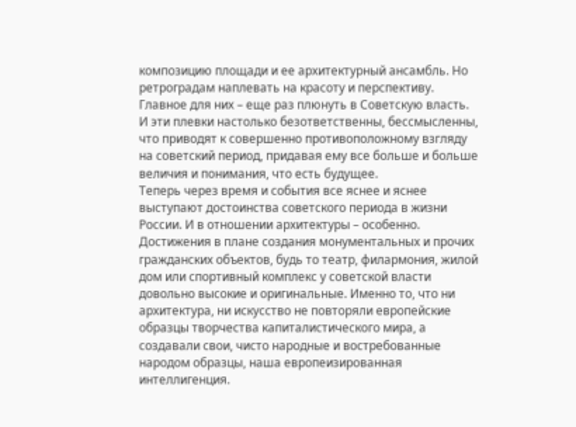композицию площади и ее архитектурный ансамбль. Но ретроградам наплевать на красоту и перспективу. Главное для них – еще раз плюнуть в Советскую власть.
И эти плевки настолько безответственны, бессмысленны, что приводят к совершенно противоположному взгляду на советский период, придавая ему все больше и больше величия и понимания, что есть будущее.
Теперь через время и события все яснее и яснее выступают достоинства советского периода в жизни России. И в отношении архитектуры – особенно. Достижения в плане создания монументальных и прочих гражданских объектов, будь то театр, филармония, жилой дом или спортивный комплекс у советской власти довольно высокие и оригинальные. Именно то, что ни архитектура, ни искусство не повторяли европейские образцы творчества капиталистического мира, а создавали свои, чисто народные и востребованные народом образцы, наша европеизированная интеллигенция.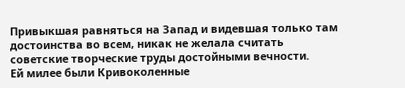Привыкшая равняться на Запад и видевшая только там достоинства во всем, никак не желала считать советские творческие труды достойными вечности.
Ей милее были Кривоколенные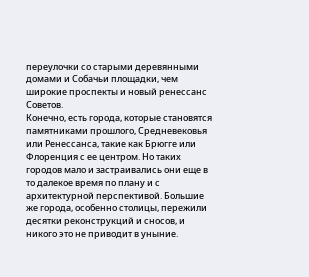переулочки со старыми деревянными домами и Собачьи площадки, чем широкие проспекты и новый ренессанс Советов.
Конечно, есть города, которые становятся памятниками прошлого, Средневековья или Ренессанса, такие как Брюгге или Флоренция с ее центром. Но таких городов мало и застраивались они еще в то далекое время по плану и с архитектурной перспективой. Большие же города, особенно столицы, пережили десятки реконструкций и сносов, и никого это не приводит в уныние.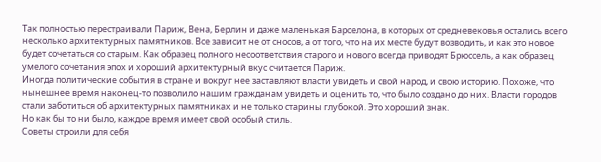Так полностью перестраивали Париж, Вена, Берлин и даже маленькая Барселона, в которых от средневековья остались всего несколько архитектурных памятников. Все зависит не от сносов, а от того, что на их месте будут возводить, и как это новое будет сочетаться со старым. Как образец полного несоответствия старого и нового всегда приводят Брюссель, а как образец умелого сочетания эпох и хороший архитектурный вкус считается Париж.
Иногда политические события в стране и вокруг нее заставляют власти увидеть и свой народ, и свою историю. Похоже, что нынешнее время наконец-то позволило нашим гражданам увидеть и оценить то, что было создано до них. Власти городов стали заботиться об архитектурных памятниках и не только старины глубокой. Это хороший знак.
Но как бы то ни было, каждое время имеет свой особый стиль.
Советы строили для себя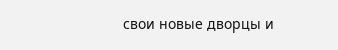свои новые дворцы и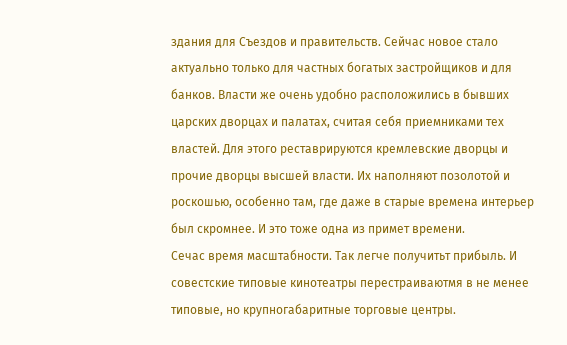здания для Съездов и правительств. Сейчас новое стало актуально только для частных богатых застройщиков и для банков. Власти же очень удобно расположились в бывших царских дворцах и палатах, считая себя приемниками тех властей. Для этого реставрируются кремлевские дворцы и прочие дворцы высшей власти. Их наполняют позолотой и роскошью, особенно там, где даже в старые времена интерьер был скромнее. И это тоже одна из примет времени.
Сечас время масштабности. Так легче получитьт прибыль. И совестские типовые кинотеатры перестраиваютмя в не менее типовые, но крупногабаритные торговые центры.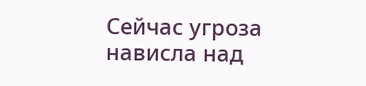Сейчас угроза нависла над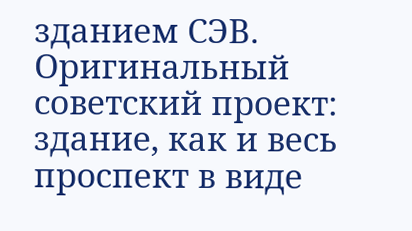зданием СЭВ. Оригинальный советский проект: здание, как и весь проспект в виде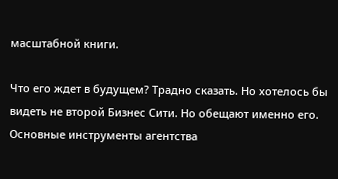масштабной книги.

Что его ждет в будущем? Традно сказать. Но хотелось бы видеть не второй Бизнес Сити. Но обещают именно его.
Основные инструменты агентства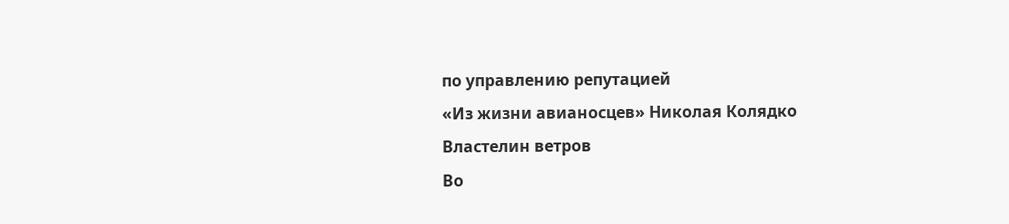по управлению репутацией
«Из жизни авианосцев» Николая Колядко
Властелин ветров
Во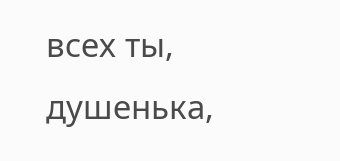всех ты, душенька,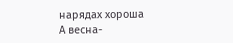нарядах хороша
А весна-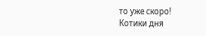то уже скоро!
Котики дня